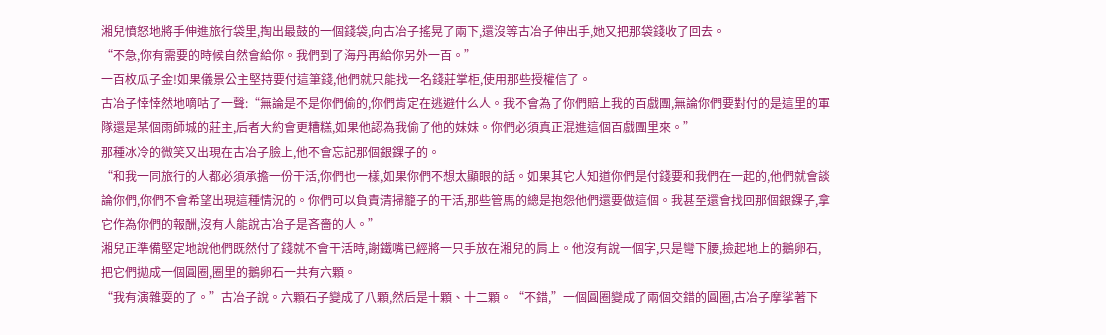湘兒憤怒地將手伸進旅行袋里,掏出最鼓的一個錢袋,向古冶子搖晃了兩下,還沒等古冶子伸出手,她又把那袋錢收了回去。
“不急,你有需要的時候自然會給你。我們到了海丹再給你另外一百。”
一百枚瓜子金!如果儀景公主堅持要付這筆錢,他們就只能找一名錢莊掌柜,使用那些授權信了。
古冶子悻悻然地嘀咕了一聲:“無論是不是你們偷的,你們肯定在逃避什么人。我不會為了你們賠上我的百戲團,無論你們要對付的是這里的軍隊還是某個雨師城的莊主,后者大約會更糟糕,如果他認為我偷了他的妹妹。你們必須真正混進這個百戲團里來。”
那種冰冷的微笑又出現在古冶子臉上,他不會忘記那個銀錁子的。
“和我一同旅行的人都必須承擔一份干活,你們也一樣,如果你們不想太顯眼的話。如果其它人知道你們是付錢要和我們在一起的,他們就會談論你們,你們不會希望出現這種情況的。你們可以負責清掃籠子的干活,那些管馬的總是抱怨他們還要做這個。我甚至還會找回那個銀錁子,拿它作為你們的報酬,沒有人能說古冶子是吝嗇的人。”
湘兒正準備堅定地說他們既然付了錢就不會干活時,謝鐵嘴已經將一只手放在湘兒的肩上。他沒有說一個字,只是彎下腰,撿起地上的鵝卵石,把它們拋成一個圓圈,圈里的鵝卵石一共有六顆。
“我有演雜耍的了。”古冶子說。六顆石子變成了八顆,然后是十顆、十二顆。“不錯,”一個圓圈變成了兩個交錯的圓圈,古冶子摩挲著下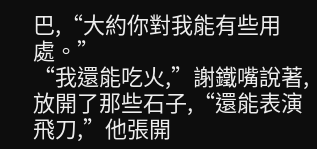巴,“大約你對我能有些用處。”
“我還能吃火,”謝鐵嘴說著,放開了那些石子,“還能表演飛刀,”他張開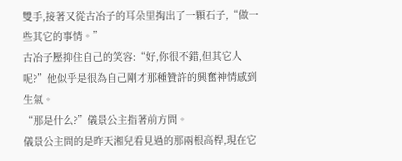雙手,接著又從古冶子的耳朵里掏出了一顆石子,“做一些其它的事情。”
古冶子壓抑住自己的笑容:“好,你很不錯,但其它人呢?”他似乎是很為自己剛才那種贊許的興奮神情感到生氣。
“那是什么?”儀景公主指著前方問。
儀景公主問的是昨天湘兒看見過的那兩根高桿,現在它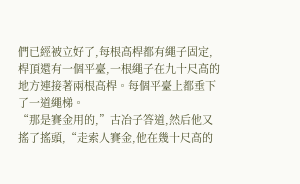們已經被立好了,每根高桿都有繩子固定,桿頂還有一個平臺,一根繩子在九十尺高的地方連接著兩根高桿。每個平臺上都垂下了一道繩梯。
“那是賽金用的,”古冶子答道,然后他又搖了搖頭,“走索人賽金,他在幾十尺高的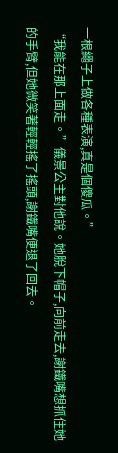一根繩子上做各種表演,真是個傻瓜。”
“我能在那上面走。”儀景公主對他說。她脫下帽子,向前走去,謝鐵嘴想抓住她的手臂,但她微笑著輕輕搖了搖頭,謝鐵嘴便退了回去。